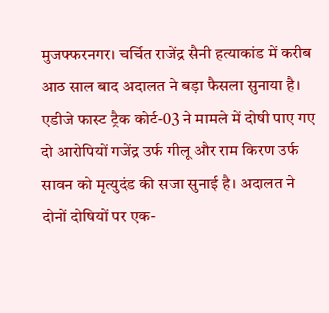मुजफ्फरनगर। चर्चित राजेंद्र सैनी हत्याकांड में करीब आठ साल बाद अदालत ने बड़ा फैसला सुनाया है। एडीजे फास्ट ट्रैक कोर्ट-03 ने मामले में दोषी पाए गए दो आरोपियों गजेंद्र उर्फ गीलू और राम किरण उर्फ सावन को मृत्युदंड की सजा सुनाई है। अदालत ने दोनों दोषियों पर एक-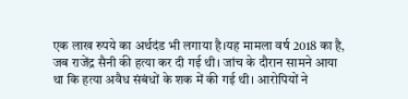एक लाख रुपये का अर्थदंड भी लगाया है।यह मामला वर्ष 2018 का है, जब राजेंद्र सैनी की हत्या कर दी गई थी। जांच के दौरान सामने आया था कि हत्या अवैध संबंधों के शक में की गई थी। आरोपियों ने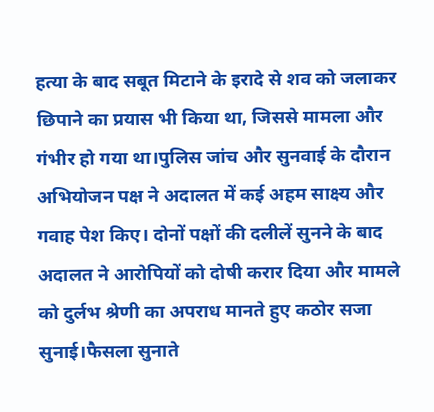हत्या के बाद सबूत मिटाने के इरादे से शव को जलाकर छिपाने का प्रयास भी किया था, जिससे मामला और गंभीर हो गया था।पुलिस जांच और सुनवाई के दौरान अभियोजन पक्ष ने अदालत में कई अहम साक्ष्य और गवाह पेश किए। दोनों पक्षों की दलीलें सुनने के बाद अदालत ने आरोपियों को दोषी करार दिया और मामले को दुर्लभ श्रेणी का अपराध मानते हुए कठोर सजा सुनाई।फैसला सुनाते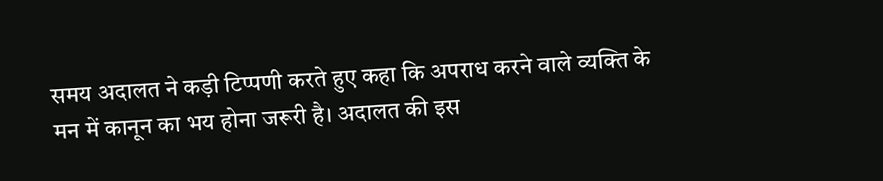समय अदालत ने कड़ी टिप्पणी करते हुए कहा कि अपराध करने वाले व्यक्ति के मन में कानून का भय होना जरूरी है। अदालत की इस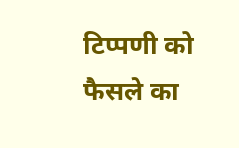टिप्पणी को फैसले का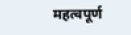महत्वपूर्ण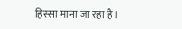हिस्सा माना जा रहा है।